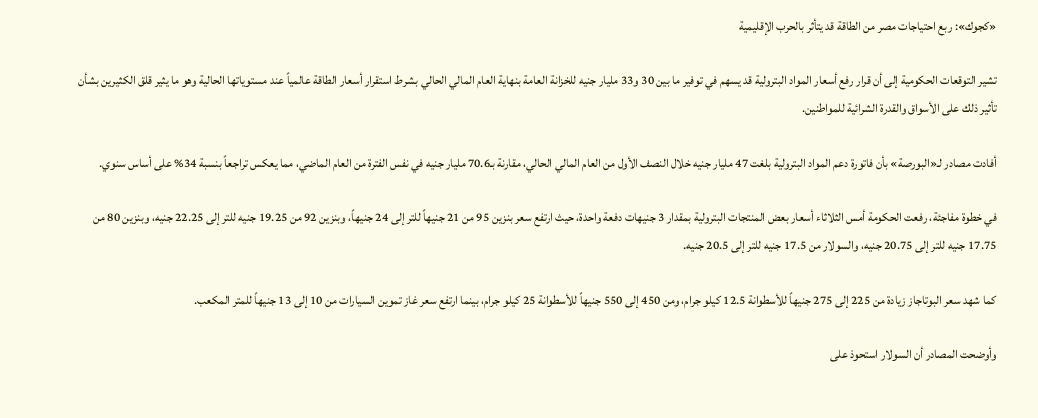«كجوك»: ربع احتياجات مصر من الطاقة قد يتأثر بالحرب الإقليمية

تشير التوقعات الحكومية إلى أن قرار رفع أسعار المواد البترولية قد يسهم في توفير ما بين 30 و33 مليار جنيه للخزانة العامة بنهاية العام المالي الحالي بشرط استقرار أسعار الطاقة عالمياً عند مستوياتها الحالية وهو ما يثير قلق الكثيرين بشأن تأثير ذلك على الأسواق والقدرة الشرائية للمواطنين.

أفادت مصادر لـ«البورصة» بأن فاتورة دعم المواد البترولية بلغت 47 مليار جنيه خلال النصف الأول من العام المالي الحالي، مقارنة بـ70.6 مليار جنيه في نفس الفترة من العام الماضي، مما يعكس تراجعاً بنسبة 34% على أساس سنوي.

في خطوة مفاجئة، رفعت الحكومة أمس الثلاثاء أسعار بعض المنتجات البترولية بمقدار 3 جنيهات دفعة واحدة، حيث ارتفع سعر بنزين 95 من 21 جنيهاً للتر إلى 24 جنيهاً، وبنزين 92 من 19.25 جنيه للتر إلى 22.25 جنيه، وبنزين 80 من 17.75 جنيه للتر إلى 20.75 جنيه، والسولار من 17.5 جنيه للتر إلى 20.5 جنيه.

كما شهد سعر البوتاجاز زيادة من 225 إلى 275 جنيهاً للأسطوانة 12.5 كيلو جرام، ومن 450 إلى 550 جنيهاً للأسطوانة 25 كيلو جرام، بينما ارتفع سعر غاز تموين السيارات من 10 إلى 13 جنيهاً للمتر المكعب.

وأوضحت المصادر أن السولار استحوذ على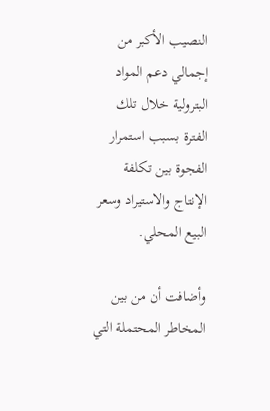النصيب الأكبر من إجمالي دعم المواد البترولية خلال تلك الفترة بسبب استمرار الفجوة بين تكلفة الإنتاج والاستيراد وسعر البيع المحلي.

وأضافت أن من بين المخاطر المحتملة التي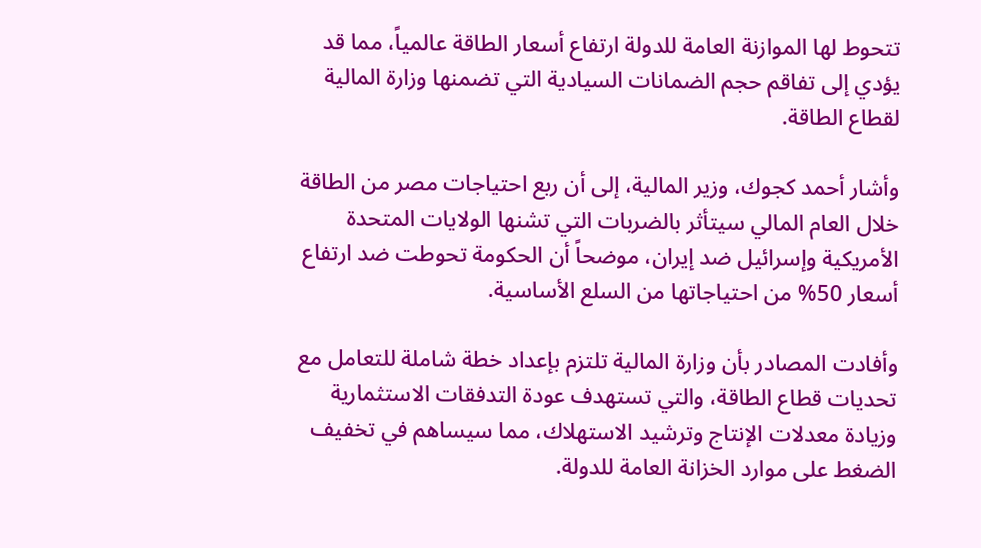تتحوط لها الموازنة العامة للدولة ارتفاع أسعار الطاقة عالمياً، مما قد يؤدي إلى تفاقم حجم الضمانات السيادية التي تضمنها وزارة المالية لقطاع الطاقة.

وأشار أحمد كجوك، وزير المالية، إلى أن ربع احتياجات مصر من الطاقة خلال العام المالي سيتأثر بالضربات التي تشنها الولايات المتحدة الأمريكية وإسرائيل ضد إيران، موضحاً أن الحكومة تحوطت ضد ارتفاع أسعار 50% من احتياجاتها من السلع الأساسية.

وأفادت المصادر بأن وزارة المالية تلتزم بإعداد خطة شاملة للتعامل مع تحديات قطاع الطاقة، والتي تستهدف عودة التدفقات الاستثمارية وزيادة معدلات الإنتاج وترشيد الاستهلاك، مما سيساهم في تخفيف الضغط على موارد الخزانة العامة للدولة.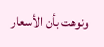ونوهت بأن الأسعار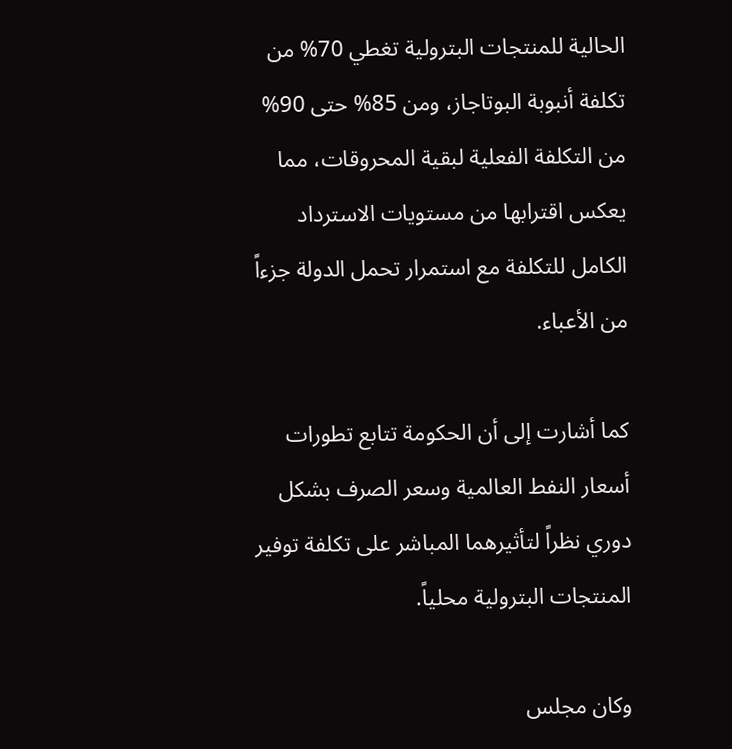الحالية للمنتجات البترولية تغطي 70% من تكلفة أنبوبة البوتاجاز، ومن 85% حتى 90% من التكلفة الفعلية لبقية المحروقات، مما يعكس اقترابها من مستويات الاسترداد الكامل للتكلفة مع استمرار تحمل الدولة جزءاً من الأعباء.

كما أشارت إلى أن الحكومة تتابع تطورات أسعار النفط العالمية وسعر الصرف بشكل دوري نظراً لتأثيرهما المباشر على تكلفة توفير المنتجات البترولية محلياً.

وكان مجلس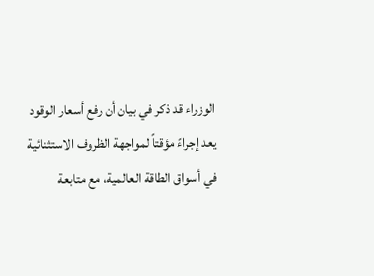الوزراء قد ذكر في بيان أن رفع أسعار الوقود يعد إجراءً مؤقتاً لمواجهة الظروف الاستثنائية في أسواق الطاقة العالمية، مع متابعة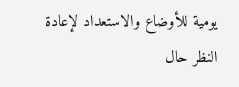يومية للأوضاع والاستعداد لإعادة النظر حال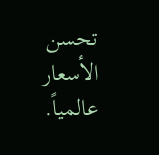تحسن الأسعار عالمياً.